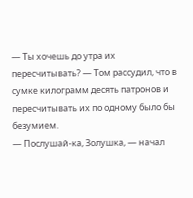— Ты хочешь до утра их пересчитывать? — Том рассудил, что в сумке килограмм десять патронов и пересчитывать их по одному было бы безумием.
— Послушай-ка, Золушка, — начал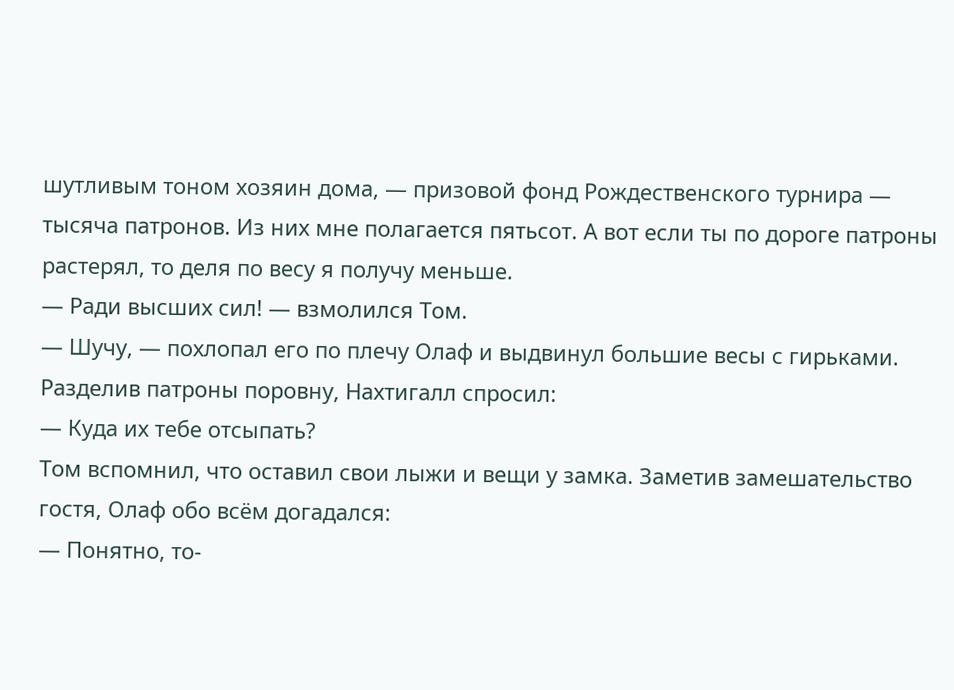шутливым тоном хозяин дома, — призовой фонд Рождественского турнира — тысяча патронов. Из них мне полагается пятьсот. А вот если ты по дороге патроны растерял, то деля по весу я получу меньше.
— Ради высших сил! — взмолился Том.
— Шучу, — похлопал его по плечу Олаф и выдвинул большие весы с гирьками.
Разделив патроны поровну, Нахтигалл спросил:
— Куда их тебе отсыпать?
Том вспомнил, что оставил свои лыжи и вещи у замка. Заметив замешательство гостя, Олаф обо всём догадался:
— Понятно, то-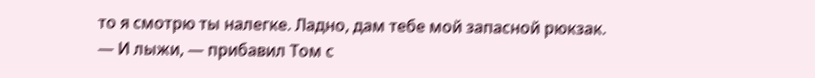то я смотрю ты налегке. Ладно, дам тебе мой запасной рюкзак.
— И лыжи, — прибавил Том с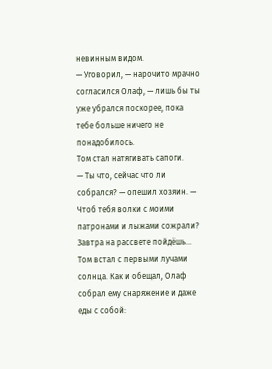невинным видом.
— Уговорил, — нарочито мрачно согласился Олаф, — лишь бы ты уже убрался поскорее, пока тебе больше ничего не понадобилось.
Том стал натягивать сапоги.
— Ты что, сейчас что ли собрался? — опешил хозяин. — Чтоб тебя волки с моими патронами и лыжами сожрали? Завтра на рассвете пойдёшь…
Том встал с первыми лучами солнца. Как и обещал, Олаф собрал ему снаряжение и даже еды с собой: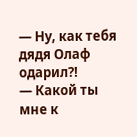— Ну, как тебя дядя Олаф одарил?!
— Какой ты мне к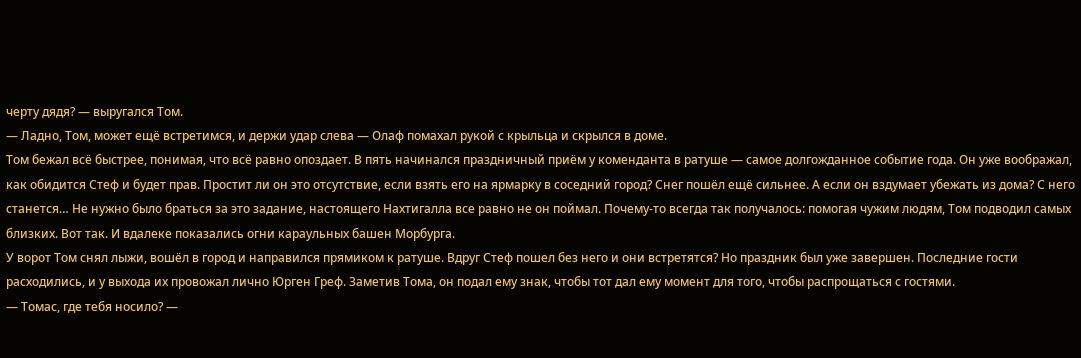черту дядя? — выругался Том.
— Ладно, Том, может ещё встретимся, и держи удар слева — Олаф помахал рукой с крыльца и скрылся в доме.
Том бежал всё быстрее, понимая, что всё равно опоздает. В пять начинался праздничный приём у коменданта в ратуше — самое долгожданное событие года. Он уже воображал, как обидится Стеф и будет прав. Простит ли он это отсутствие, если взять его на ярмарку в соседний город? Снег пошёл ещё сильнее. А если он вздумает убежать из дома? С него станется… Не нужно было браться за это задание, настоящего Нахтигалла все равно не он поймал. Почему-то всегда так получалось: помогая чужим людям, Том подводил самых близких. Вот так. И вдалеке показались огни караульных башен Морбурга.
У ворот Том снял лыжи, вошёл в город и направился прямиком к ратуше. Вдруг Стеф пошел без него и они встретятся? Но праздник был уже завершен. Последние гости расходились, и у выхода их провожал лично Юрген Греф. Заметив Тома, он подал ему знак, чтобы тот дал ему момент для того, чтобы распрощаться с гостями.
— Томас, где тебя носило? —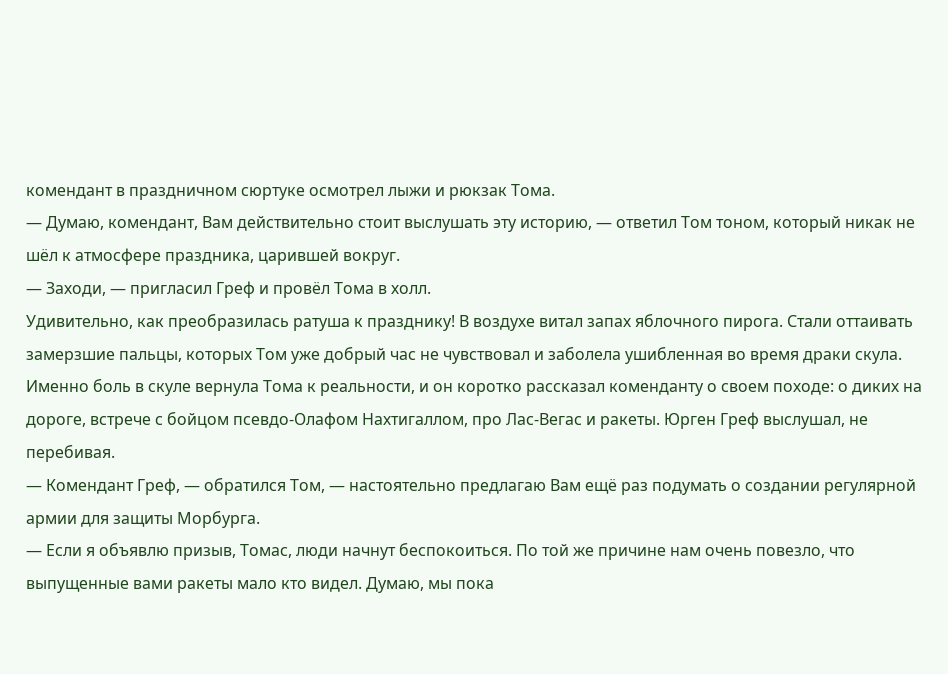комендант в праздничном сюртуке осмотрел лыжи и рюкзак Тома.
— Думаю, комендант, Вам действительно стоит выслушать эту историю, — ответил Том тоном, который никак не шёл к атмосфере праздника, царившей вокруг.
— Заходи, — пригласил Греф и провёл Тома в холл.
Удивительно, как преобразилась ратуша к празднику! В воздухе витал запах яблочного пирога. Стали оттаивать замерзшие пальцы, которых Том уже добрый час не чувствовал и заболела ушибленная во время драки скула. Именно боль в скуле вернула Тома к реальности, и он коротко рассказал коменданту о своем походе: о диких на дороге, встрече с бойцом псевдо-Олафом Нахтигаллом, про Лас-Вегас и ракеты. Юрген Греф выслушал, не перебивая.
— Комендант Греф, — обратился Том, — настоятельно предлагаю Вам ещё раз подумать о создании регулярной армии для защиты Морбурга.
— Если я объявлю призыв, Томас, люди начнут беспокоиться. По той же причине нам очень повезло, что выпущенные вами ракеты мало кто видел. Думаю, мы пока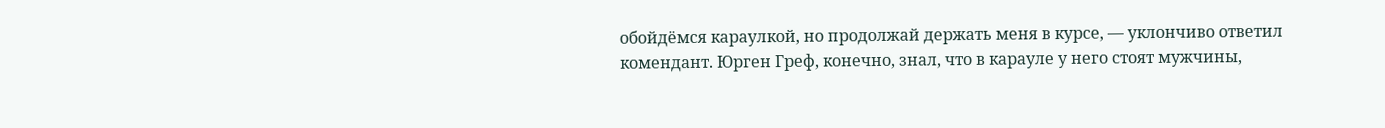обойдёмся караулкой, но продолжай держать меня в курсе, — уклончиво ответил комендант. Юрген Греф, конечно, знал, что в карауле у него стоят мужчины,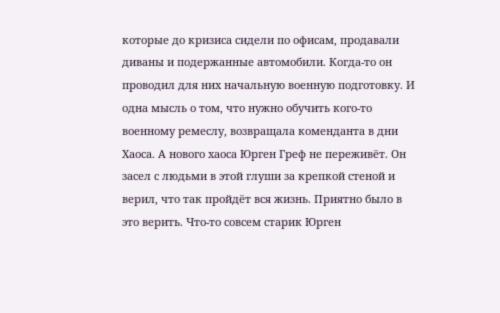которые до кризиса сидели по офисам, продавали диваны и подержанные автомобили. Когда-то он проводил для них начальную военную подготовку. И одна мысль о том, что нужно обучить кого-то военному ремеслу, возвращала коменданта в дни Хаоса. А нового хаоса Юрген Греф не переживёт. Он засел с людьми в этой глуши за крепкой стеной и верил, что так пройдёт вся жизнь. Приятно было в это верить. Что-то совсем старик Юрген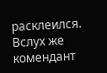расклеился. Вслух же комендант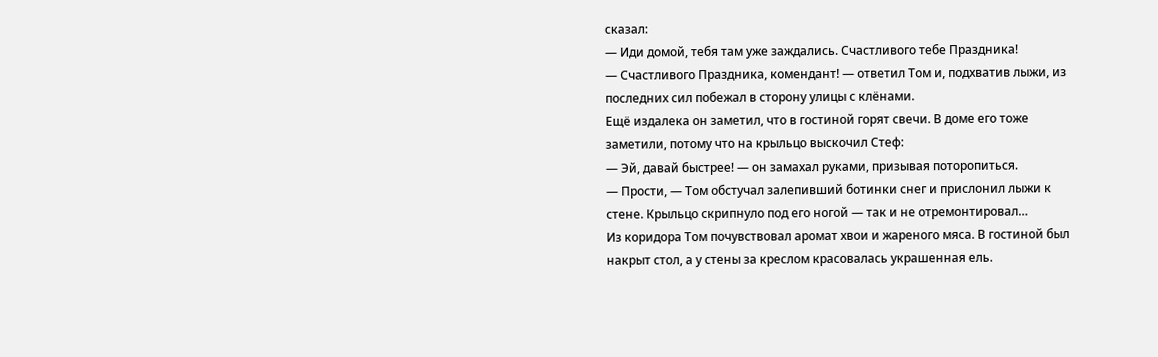сказал:
— Иди домой, тебя там уже заждались. Счастливого тебе Праздника!
— Счастливого Праздника, комендант! — ответил Том и, подхватив лыжи, из последних сил побежал в сторону улицы с клёнами.
Ещё издалека он заметил, что в гостиной горят свечи. В доме его тоже заметили, потому что на крыльцо выскочил Стеф:
— Эй, давай быстрее! — он замахал руками, призывая поторопиться.
— Прости, — Том обстучал залепивший ботинки снег и прислонил лыжи к стене. Крыльцо скрипнуло под его ногой — так и не отремонтировал…
Из коридора Том почувствовал аромат хвои и жареного мяса. В гостиной был накрыт стол, а у стены за креслом красовалась украшенная ель.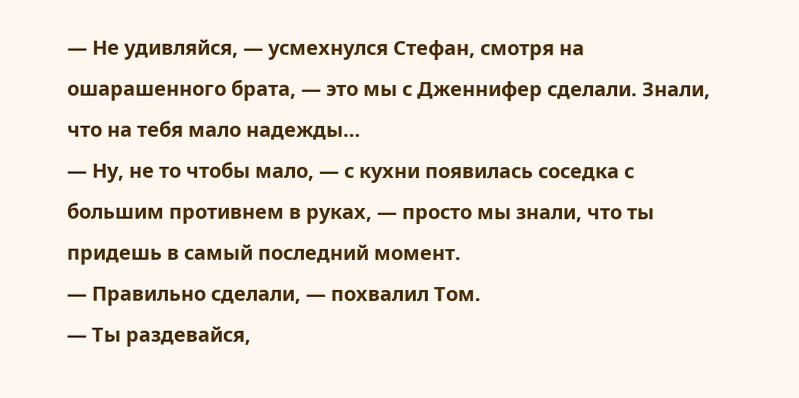— Не удивляйся, — усмехнулся Стефан, смотря на ошарашенного брата, — это мы с Дженнифер сделали. Знали, что на тебя мало надежды…
— Ну, не то чтобы мало, — с кухни появилась соседка с большим противнем в руках, — просто мы знали, что ты придешь в самый последний момент.
— Правильно сделали, — похвалил Том.
— Ты раздевайся,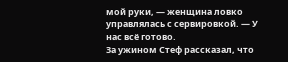мой руки, — женщина ловко управлялась с сервировкой. — У нас всё готово.
За ужином Стеф рассказал, что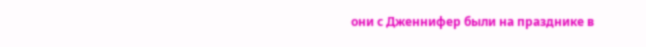они с Дженнифер были на празднике в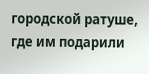городской ратуше, где им подарили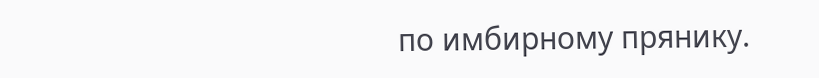по имбирному прянику.